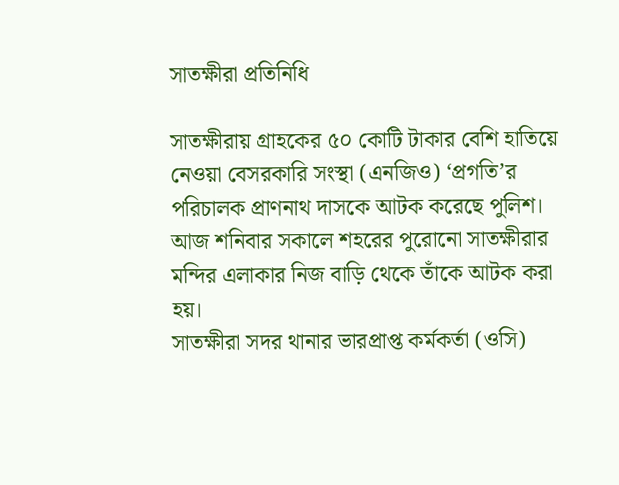সাতক্ষীরা প্রতিনিধি

সাতক্ষীরায় গ্রাহকের ৫০ কোটি টাকার বেশি হাতিয়ে নেওয়া বেসরকারি সংস্থা (এনজিও) ‘প্রগতি’র পরিচালক প্রাণনাথ দাসকে আটক করেছে পুলিশ। আজ শনিবার সকালে শহরের পুরোনো সাতক্ষীরার মন্দির এলাকার নিজ বাড়ি থেকে তাঁকে আটক করা হয়।
সাতক্ষীরা সদর থানার ভারপ্রাপ্ত কর্মকর্তা (ওসি)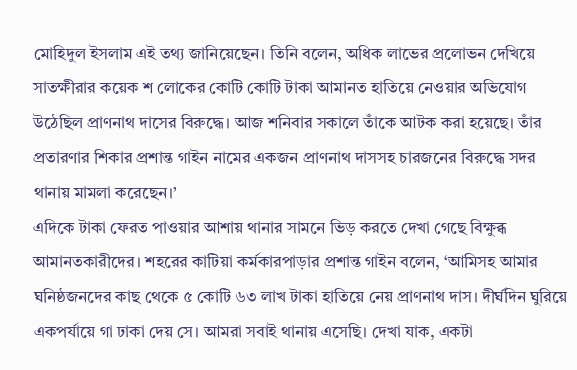মোহিদুল ইসলাম এই তথ্য জানিয়েছেন। তিনি বলেন, অধিক লাভের প্রলোভন দেখিয়ে সাতক্ষীরার কয়েক শ লোকের কোটি কোটি টাকা আমানত হাতিয়ে নেওয়ার অভিযোগ উঠেছিল প্রাণনাথ দাসের বিরুদ্ধে। আজ শনিবার সকালে তাঁকে আটক করা হয়েছে। তাঁর প্রতারণার শিকার প্রশান্ত গাইন নামের একজন প্রাণনাথ দাসসহ চারজনের বিরুদ্ধে সদর থানায় মামলা করেছেন।’
এদিকে টাকা ফেরত পাওয়ার আশায় থানার সামনে ভিড় করতে দেখা গেছে বিক্ষুব্ধ আমানতকারীদের। শহরের কাটিয়া কর্মকারপাড়ার প্রশান্ত গাইন বলেন, ‘আমিসহ আমার ঘনিষ্ঠজনদের কাছ থেকে ৫ কোটি ৬৩ লাখ টাকা হাতিয়ে নেয় প্রাণনাথ দাস। দীর্ঘদিন ঘুরিয়ে একপর্যায়ে গা ঢাকা দেয় সে। আমরা সবাই থানায় এসেছি। দেখা যাক, একটা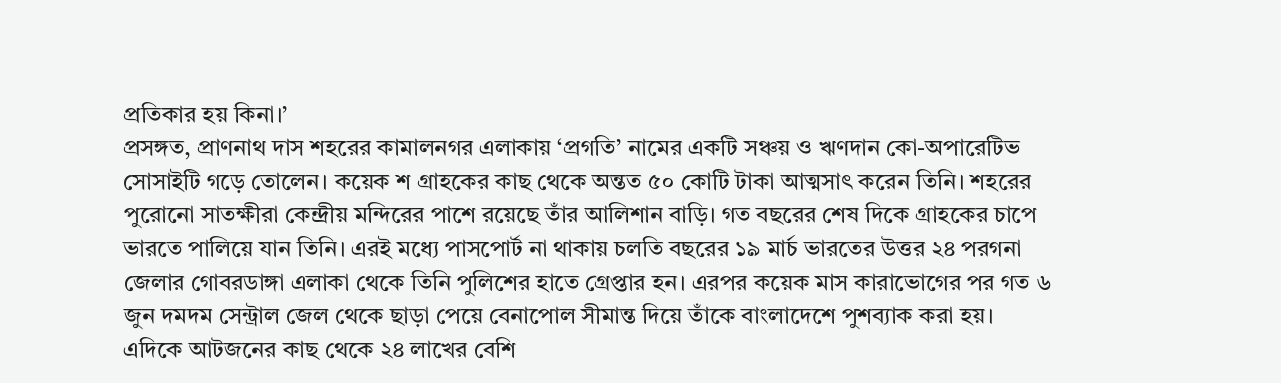প্রতিকার হয় কিনা।’
প্রসঙ্গত, প্রাণনাথ দাস শহরের কামালনগর এলাকায় ‘প্রগতি’ নামের একটি সঞ্চয় ও ঋণদান কো-অপারেটিভ সোসাইটি গড়ে তোলেন। কয়েক শ গ্রাহকের কাছ থেকে অন্তত ৫০ কোটি টাকা আত্মসাৎ করেন তিনি। শহরের পুরোনো সাতক্ষীরা কেন্দ্রীয় মন্দিরের পাশে রয়েছে তাঁর আলিশান বাড়ি। গত বছরের শেষ দিকে গ্রাহকের চাপে ভারতে পালিয়ে যান তিনি। এরই মধ্যে পাসপোর্ট না থাকায় চলতি বছরের ১৯ মার্চ ভারতের উত্তর ২৪ পরগনা জেলার গোবরডাঙ্গা এলাকা থেকে তিনি পুলিশের হাতে গ্রেপ্তার হন। এরপর কয়েক মাস কারাভোগের পর গত ৬ জুন দমদম সেন্ট্রাল জেল থেকে ছাড়া পেয়ে বেনাপোল সীমান্ত দিয়ে তাঁকে বাংলাদেশে পুশব্যাক করা হয়।
এদিকে আটজনের কাছ থেকে ২৪ লাখের বেশি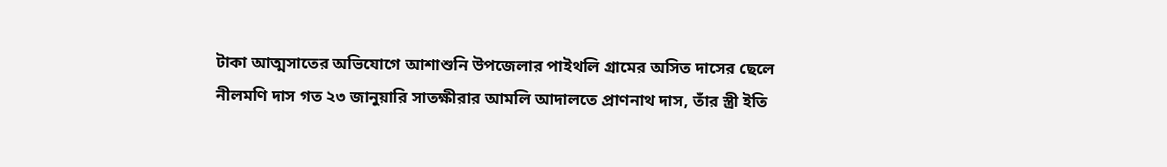টাকা আত্মসাতের অভিযোগে আশাশুনি উপজেলার পাইথলি গ্রামের অসিত দাসের ছেলে নীলমণি দাস গত ২৩ জানুয়ারি সাতক্ষীরার আমলি আদালতে প্রাণনাথ দাস, তাঁর স্ত্রী ইতি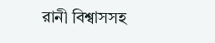রানী বিশ্বাসসহ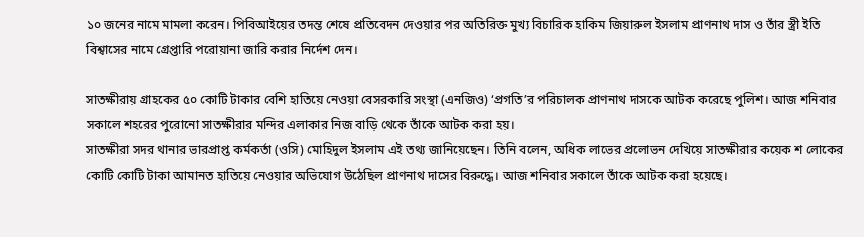১০ জনের নামে মামলা করেন। পিবিআইয়ের তদন্ত শেষে প্রতিবেদন দেওয়ার পর অতিরিক্ত মুখ্য বিচারিক হাকিম জিয়ারুল ইসলাম প্রাণনাথ দাস ও তাঁর স্ত্রী ইতি বিশ্বাসের নামে গ্রেপ্তারি পরোয়ানা জারি করার নির্দেশ দেন।

সাতক্ষীরায় গ্রাহকের ৫০ কোটি টাকার বেশি হাতিয়ে নেওয়া বেসরকারি সংস্থা (এনজিও) ‘প্রগতি’র পরিচালক প্রাণনাথ দাসকে আটক করেছে পুলিশ। আজ শনিবার সকালে শহরের পুরোনো সাতক্ষীরার মন্দির এলাকার নিজ বাড়ি থেকে তাঁকে আটক করা হয়।
সাতক্ষীরা সদর থানার ভারপ্রাপ্ত কর্মকর্তা (ওসি) মোহিদুল ইসলাম এই তথ্য জানিয়েছেন। তিনি বলেন, অধিক লাভের প্রলোভন দেখিয়ে সাতক্ষীরার কয়েক শ লোকের কোটি কোটি টাকা আমানত হাতিয়ে নেওয়ার অভিযোগ উঠেছিল প্রাণনাথ দাসের বিরুদ্ধে। আজ শনিবার সকালে তাঁকে আটক করা হয়েছে।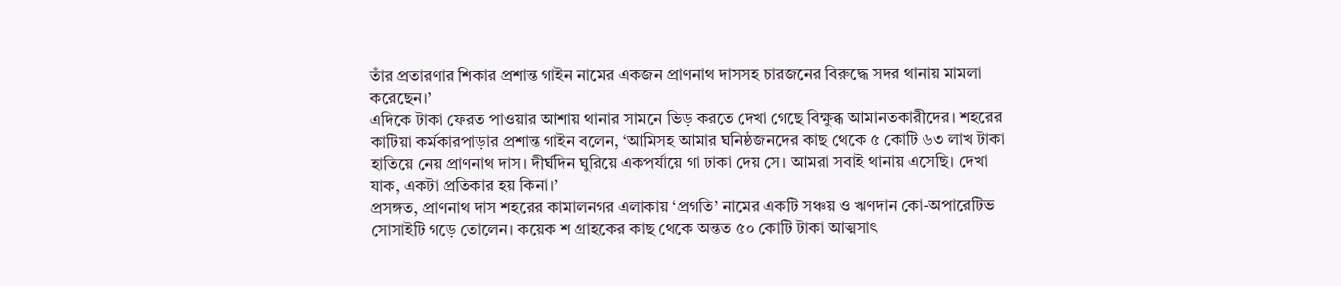তাঁর প্রতারণার শিকার প্রশান্ত গাইন নামের একজন প্রাণনাথ দাসসহ চারজনের বিরুদ্ধে সদর থানায় মামলা করেছেন।’
এদিকে টাকা ফেরত পাওয়ার আশায় থানার সামনে ভিড় করতে দেখা গেছে বিক্ষুব্ধ আমানতকারীদের। শহরের কাটিয়া কর্মকারপাড়ার প্রশান্ত গাইন বলেন, ‘আমিসহ আমার ঘনিষ্ঠজনদের কাছ থেকে ৫ কোটি ৬৩ লাখ টাকা হাতিয়ে নেয় প্রাণনাথ দাস। দীর্ঘদিন ঘুরিয়ে একপর্যায়ে গা ঢাকা দেয় সে। আমরা সবাই থানায় এসেছি। দেখা যাক, একটা প্রতিকার হয় কিনা।’
প্রসঙ্গত, প্রাণনাথ দাস শহরের কামালনগর এলাকায় ‘প্রগতি’ নামের একটি সঞ্চয় ও ঋণদান কো-অপারেটিভ সোসাইটি গড়ে তোলেন। কয়েক শ গ্রাহকের কাছ থেকে অন্তত ৫০ কোটি টাকা আত্মসাৎ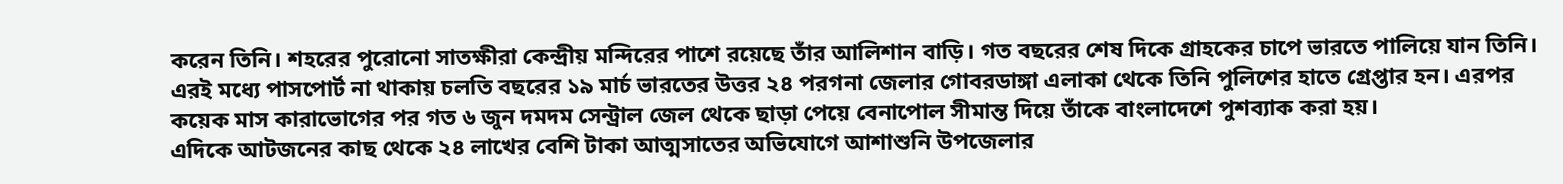করেন তিনি। শহরের পুরোনো সাতক্ষীরা কেন্দ্রীয় মন্দিরের পাশে রয়েছে তাঁর আলিশান বাড়ি। গত বছরের শেষ দিকে গ্রাহকের চাপে ভারতে পালিয়ে যান তিনি। এরই মধ্যে পাসপোর্ট না থাকায় চলতি বছরের ১৯ মার্চ ভারতের উত্তর ২৪ পরগনা জেলার গোবরডাঙ্গা এলাকা থেকে তিনি পুলিশের হাতে গ্রেপ্তার হন। এরপর কয়েক মাস কারাভোগের পর গত ৬ জুন দমদম সেন্ট্রাল জেল থেকে ছাড়া পেয়ে বেনাপোল সীমান্ত দিয়ে তাঁকে বাংলাদেশে পুশব্যাক করা হয়।
এদিকে আটজনের কাছ থেকে ২৪ লাখের বেশি টাকা আত্মসাতের অভিযোগে আশাশুনি উপজেলার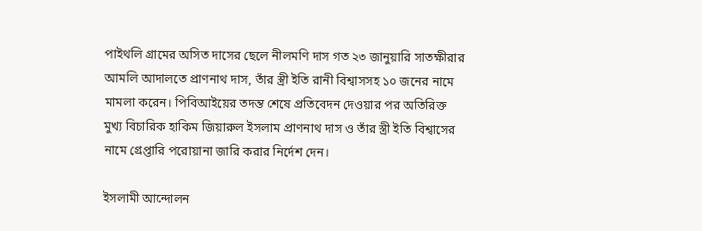পাইথলি গ্রামের অসিত দাসের ছেলে নীলমণি দাস গত ২৩ জানুয়ারি সাতক্ষীরার আমলি আদালতে প্রাণনাথ দাস, তাঁর স্ত্রী ইতি রানী বিশ্বাসসহ ১০ জনের নামে মামলা করেন। পিবিআইয়ের তদন্ত শেষে প্রতিবেদন দেওয়ার পর অতিরিক্ত মুখ্য বিচারিক হাকিম জিয়ারুল ইসলাম প্রাণনাথ দাস ও তাঁর স্ত্রী ইতি বিশ্বাসের নামে গ্রেপ্তারি পরোয়ানা জারি করার নির্দেশ দেন।

ইসলামী আন্দোলন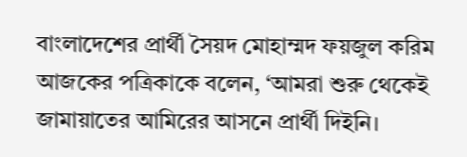বাংলাদেশের প্রার্থী সৈয়দ মোহাম্মদ ফয়জুল করিম আজকের পত্রিকাকে বলেন, ‘আমরা শুরু থেকেই জামায়াতের আমিরের আসনে প্রার্থী দিইনি।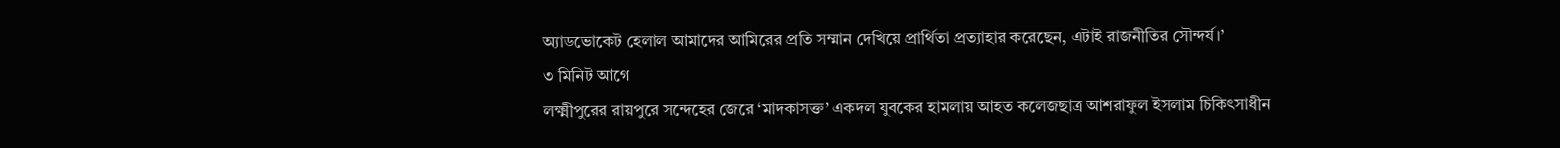অ্যাডভোকেট হেলাল আমাদের আমিরের প্রতি সম্মান দেখিয়ে প্রার্থিতা প্রত্যাহার করেছেন, এটাই রাজনীতির সৌন্দর্য।’
৩ মিনিট আগে
লক্ষ্মীপুরের রায়পুরে সন্দেহের জেরে ‘মাদকাসক্ত’ একদল যুবকের হামলায় আহত কলেজছাত্র আশরাফুল ইসলাম চিকিৎসাধীন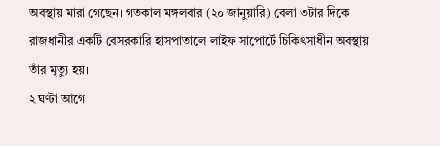অবস্থায় মারা গেছেন। গতকাল মঙ্গলবার (২০ জানুয়ারি) বেলা ৩টার দিকে রাজধানীর একটি বেসরকারি হাসপাতালে লাইফ সাপোর্টে চিকিৎসাধীন অবস্থায় তাঁর মৃত্যু হয়।
২ ঘণ্টা আগে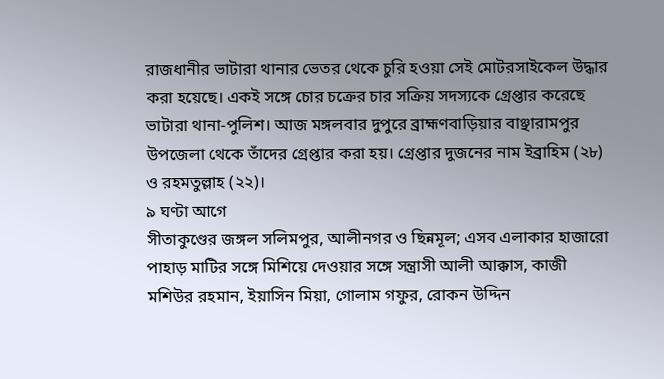রাজধানীর ভাটারা থানার ভেতর থেকে চুরি হওয়া সেই মোটরসাইকেল উদ্ধার করা হয়েছে। একই সঙ্গে চোর চক্রের চার সক্রিয় সদস্যকে গ্রেপ্তার করেছে ভাটারা থানা-পুলিশ। আজ মঙ্গলবার দুপুরে ব্রাহ্মণবাড়িয়ার বাঞ্ছারামপুর উপজেলা থেকে তাঁদের গ্রেপ্তার করা হয়। গ্রেপ্তার দুজনের নাম ইব্রাহিম (২৮) ও রহমতুল্লাহ (২২)।
৯ ঘণ্টা আগে
সীতাকুণ্ডের জঙ্গল সলিমপুর, আলীনগর ও ছিন্নমূল; এসব এলাকার হাজারো পাহাড় মাটির সঙ্গে মিশিয়ে দেওয়ার সঙ্গে সন্ত্রাসী আলী আক্কাস, কাজী মশিউর রহমান, ইয়াসিন মিয়া, গোলাম গফুর, রোকন উদ্দিন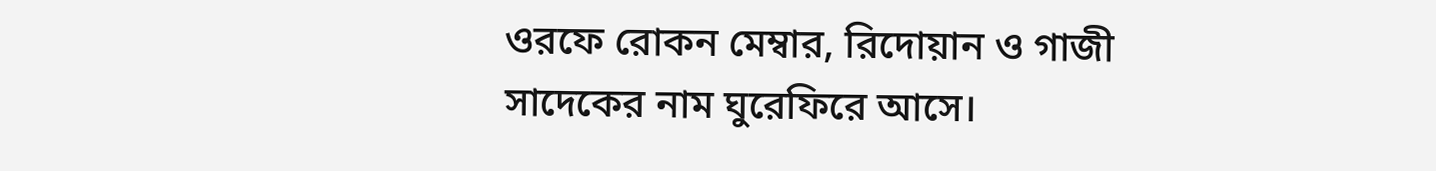ওরফে রোকন মেম্বার, রিদোয়ান ও গাজী সাদেকের নাম ঘুরেফিরে আসে।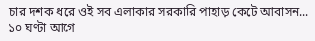চার দশক ধরে ওই সব এলাকার সরকারি পাহাড় কেটে আবাসন...
১০ ঘণ্টা আগে